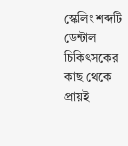স্কেলিং শব্দটি ডেন্টাল চিকিৎসকের কাছ থেকে প্রায়ই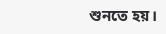শুনতে হয়।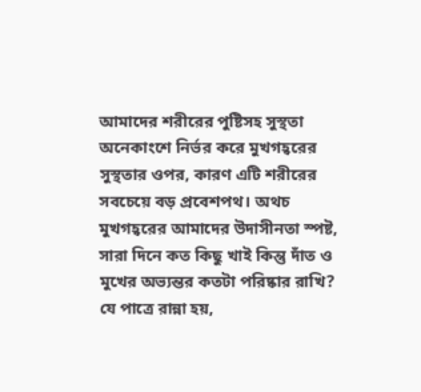আমাদের শরীরের পুষ্টিসহ সুস্থতা অনেকাংশে নির্ভর করে মুখগহ্বরের সুস্থতার ওপর, কারণ এটি শরীরের সবচেয়ে বড় প্রবেশপথ। অথচ মুখগহ্বরের আমাদের উদাসীনতা স্পষ্ট, সারা দিনে কত কিছু খাই কিন্তু দাঁত ও মুখের অভ্যন্তর কতটা পরিষ্কার রাখি?
যে পাত্রে রান্না হয়,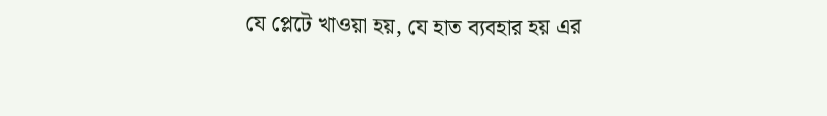যে প্লেটে খাওয়া হয়, যে হাত ব্যবহার হয় এর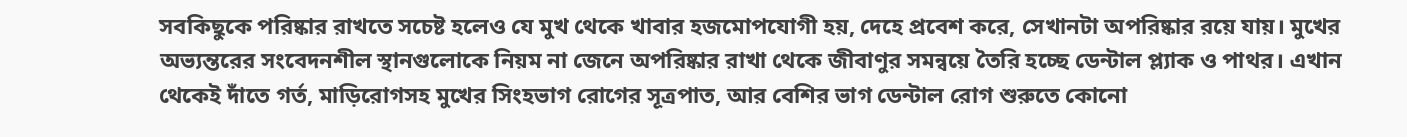সবকিছুকে পরিষ্কার রাখতে সচেষ্ট হলেও যে মুখ থেকে খাবার হজমোপযোগী হয়, দেহে প্রবেশ করে, সেখানটা অপরিষ্কার রয়ে যায়। মুখের অভ্যন্তরের সংবেদনশীল স্থানগুলোকে নিয়ম না জেনে অপরিষ্কার রাখা থেকে জীবাণুর সমন্বয়ে তৈরি হচ্ছে ডেন্টাল প্ল্যাক ও পাথর। এখান থেকেই দাঁতে গর্ত, মাড়িরোগসহ মুখের সিংহভাগ রোগের সূত্রপাত, আর বেশির ভাগ ডেন্টাল রোগ শুরুতে কোনো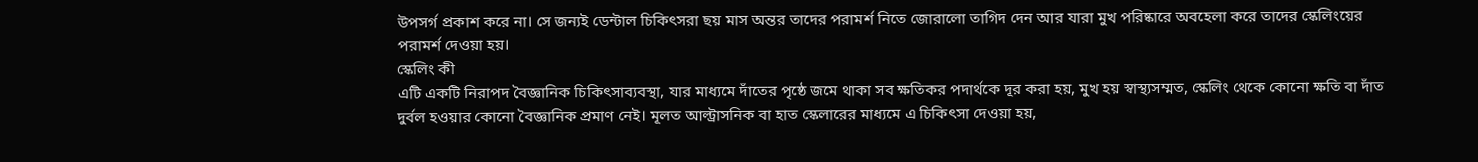উপসর্গ প্রকাশ করে না। সে জন্যই ডেন্টাল চিকিৎসরা ছয় মাস অন্তর তাদের পরামর্শ নিতে জোরালো তাগিদ দেন আর যারা মুখ পরিষ্কারে অবহেলা করে তাদের স্কেলিংয়ের পরামর্শ দেওয়া হয়।
স্কেলিং কী
এটি একটি নিরাপদ বৈজ্ঞানিক চিকিৎসাব্যবস্থা, যার মাধ্যমে দাঁতের পৃষ্ঠে জমে থাকা সব ক্ষতিকর পদার্থকে দূর করা হয়, মুখ হয় স্বাস্থ্যসম্মত, স্কেলিং থেকে কোনো ক্ষতি বা দাঁত দুর্বল হওয়ার কোনো বৈজ্ঞানিক প্রমাণ নেই। মূলত আল্ট্রাসনিক বা হাত স্কেলারের মাধ্যমে এ চিকিৎসা দেওয়া হয়,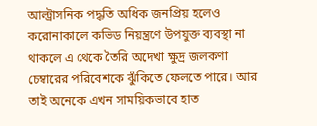আল্ট্রাসনিক পদ্ধতি অধিক জনপ্রিয় হলেও করোনাকালে কভিড নিয়ন্ত্রণে উপযুক্ত ব্যবস্থা না থাকলে এ থেকে তৈরি অদেখা ক্ষুদ্র জলকণা চেম্বারের পরিবেশকে ঝুঁকিতে ফেলতে পারে। আর তাই অনেকে এখন সাময়িকভাবে হাত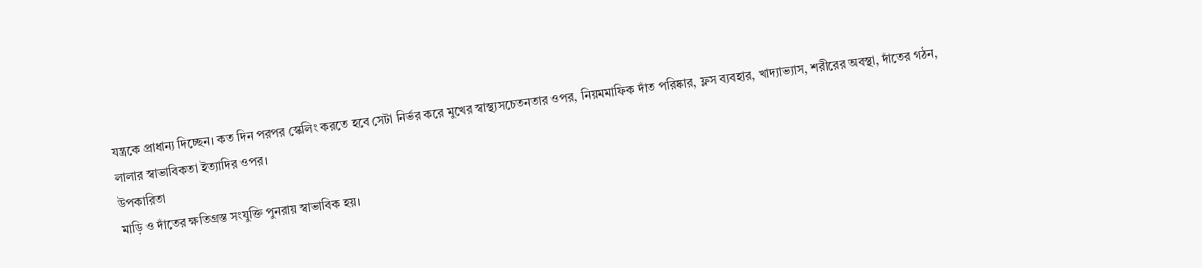যন্ত্রকে প্রাধান্য দিচ্ছেন। কত দিন পরপর স্কেলিং করতে হবে সেটা নির্ভর করে মুখের স্বাস্থ্যসচেতনতার ওপর, নিয়মমাফিক দাঁত পরিষ্কার, ফ্লস ব্যবহার, খাদ্যাভ্যাস, শরীরের অবস্থা, দাঁতের গঠন, লালার স্বাভাবিকতা ইত্যাদির ওপর।
উপকারিতা
মাড়ি ও দাঁতের ক্ষতিগ্রস্ত সংযুক্তি পুনরায় স্বাভাবিক হয়।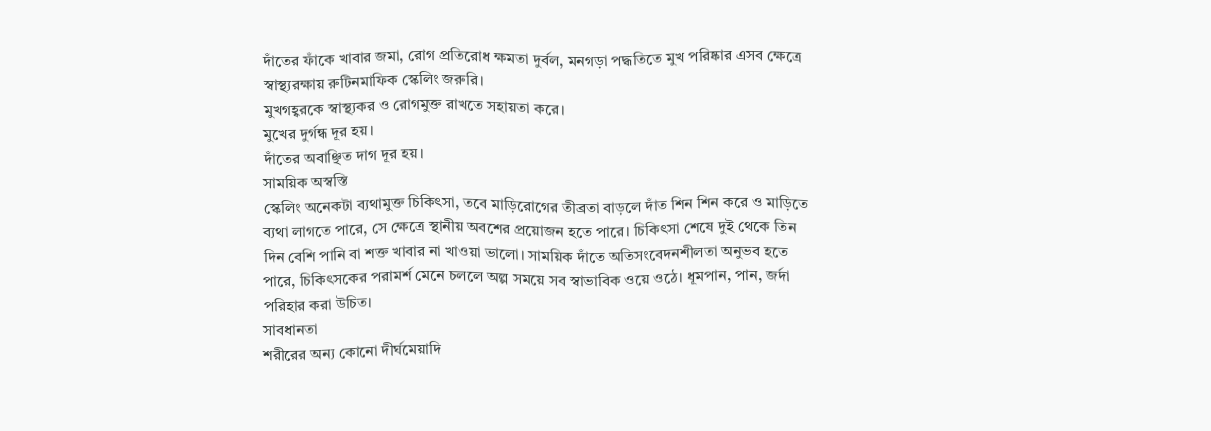দাঁতের ফাঁকে খাবার জমা, রোগ প্রতিরোধ ক্ষমতা দুর্বল, মনগড়া পদ্ধতিতে মুখ পরিষ্কার এসব ক্ষেত্রে স্বাস্থ্যরক্ষায় রুটিনমাফিক স্কেলিং জরুরি।
মুখগহ্বরকে স্বাস্থ্যকর ও রোগমুক্ত রাখতে সহায়তা করে।
মুখের দুর্গন্ধ দূর হয়।
দাঁতের অবাঞ্ছিত দাগ দূর হয়।
সাময়িক অস্বস্তি
স্কেলিং অনেকটা ব্যথামুক্ত চিকিৎসা, তবে মাড়িরোগের তীব্রতা বাড়লে দাঁত শিন শিন করে ও মাড়িতে ব্যথা লাগতে পারে, সে ক্ষেত্রে স্থানীয় অবশের প্রয়োজন হতে পারে। চিকিৎসা শেষে দুই থেকে তিন দিন বেশি পানি বা শক্ত খাবার না খাওয়া ভালো। সাময়িক দাঁতে অতিসংবেদনশীলতা অনুভব হতে পারে, চিকিৎসকের পরামর্শ মেনে চললে অল্প সময়ে সব স্বাভাবিক ওয়ে ওঠে। ধূমপান, পান, জর্দা পরিহার করা উচিত।
সাবধানতা
শরীরের অন্য কোনো দীর্ঘমেয়াদি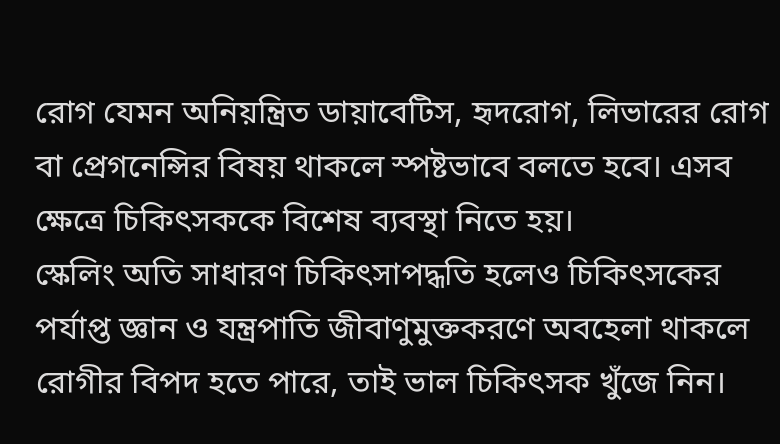রোগ যেমন অনিয়ন্ত্রিত ডায়াবেটিস, হৃদরোগ, লিভারের রোগ বা প্রেগনেন্সির বিষয় থাকলে স্পষ্টভাবে বলতে হবে। এসব ক্ষেত্রে চিকিৎসককে বিশেষ ব্যবস্থা নিতে হয়।
স্কেলিং অতি সাধারণ চিকিৎসাপদ্ধতি হলেও চিকিৎসকের পর্যাপ্ত জ্ঞান ও যন্ত্রপাতি জীবাণুমুক্তকরণে অবহেলা থাকলে রোগীর বিপদ হতে পারে, তাই ভাল চিকিৎসক খুঁজে নিন।